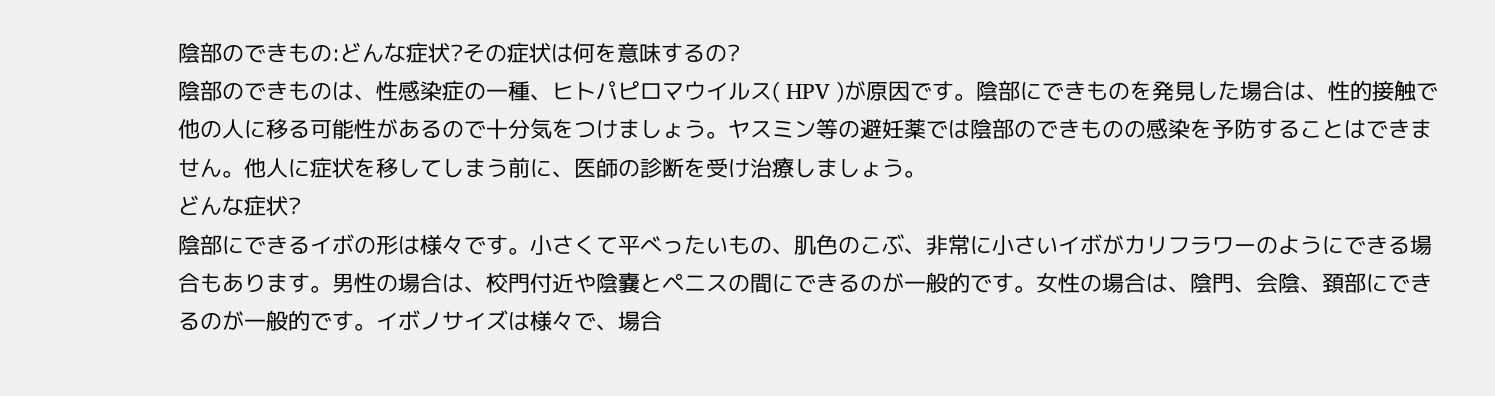陰部のできもの:どんな症状?その症状は何を意味するの?
陰部のできものは、性感染症の一種、ヒトパピロマウイルス( HPV )が原因です。陰部にできものを発見した場合は、性的接触で他の人に移る可能性があるので十分気をつけましょう。ヤスミン等の避妊薬では陰部のできものの感染を予防することはできません。他人に症状を移してしまう前に、医師の診断を受け治療しましょう。
どんな症状?
陰部にできるイボの形は様々です。小さくて平べったいもの、肌色のこぶ、非常に小さいイボがカリフラワーのようにできる場合もあります。男性の場合は、校門付近や陰嚢とペニスの間にできるのが一般的です。女性の場合は、陰門、会陰、頚部にできるのが一般的です。イボノサイズは様々で、場合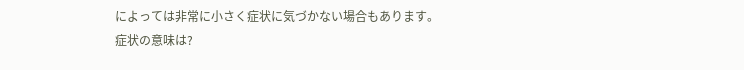によっては非常に小さく症状に気づかない場合もあります。
症状の意味は?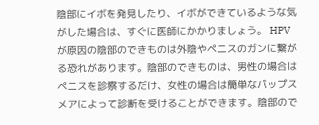陰部にイボを発見したり、イボができているような気がした場合は、すぐに医師にかかりましょう。 HPV が原因の陰部のできものは外陰やペニスのガンに繋がる恐れがあります。陰部のできものは、男性の場合はペニスを診察するだけ、女性の場合は簡単なパップスメアによって診断を受けることができます。陰部ので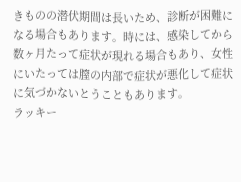きものの潜伏期間は長いため、診断が困難になる場合もあります。時には、感染してから数ヶ月たって症状が現れる場合もあり、女性にいたっては膣の内部で症状が悪化して症状に気づかないとうこともあります。
ラッキー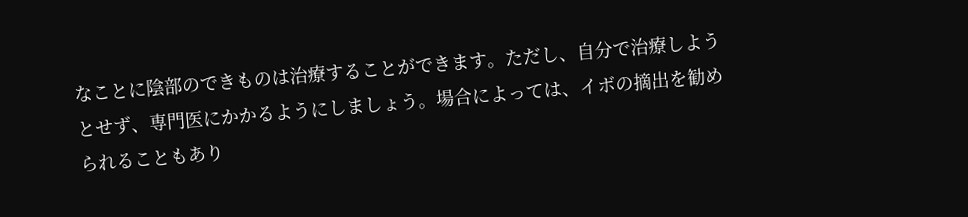なことに陰部のできものは治療することができます。ただし、自分で治療しようとせず、専門医にかかるようにしましょう。場合によっては、イボの摘出を勧められることもあり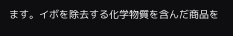ます。イボを除去する化学物質を含んだ商品を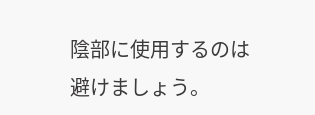陰部に使用するのは避けましょう。